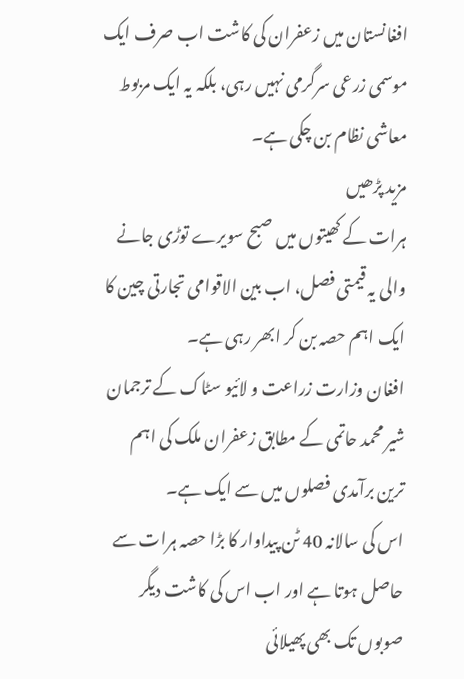افغانستان میں زعفران کی کاشت اب صرف ایک موسمی زرعی سرگرمی نہیں رہی، بلکہ یہ ایک مربوط معاشی نظام بن چکی ہے۔
مزید پڑھیں
ہرات کے کھیتوں میں صبح سویرے توڑی جانے والی یہ قیمتی فصل، اب بین الاقوامی تجارتی چین کا ایک اہم حصہ بن کر ابھر رہی ہے۔
افغان وزارت زراعت و لائیو سٹاک کے ترجمان شیر محمد حاتمی کے مطابق زعفران ملک کی اہم ترین برآمدی فصلوں میں سے ایک ہے۔
اس کی سالانہ 40 ٹن پیداوار کا بڑا حصہ ہرات سے حاصل ہوتا ہے اور اب اس کی کاشت دیگر صوبوں تک بھی پھیلائی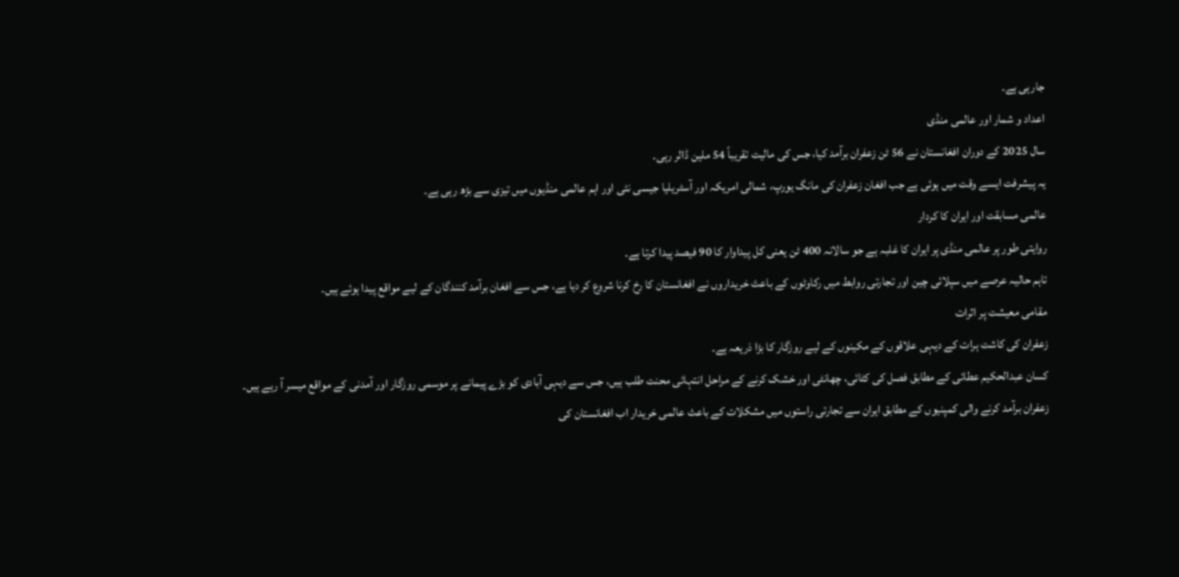جارہی ہے۔
اعداد و شمار اور عالمی منڈی
سال 2025 کے دوران افغانستان نے 56 ٹن زعفران برآمد کیا، جس کی مالیت تقریباً 54 ملین ڈالر رہی۔
یہ پیشرفت ایسے وقت میں ہوئی ہے جب افغان زعفران کی مانگ یورپ، شمالی امریکہ اور آسٹریلیا جیسی نئی اور اہم عالمی منڈیوں میں تیزی سے بڑھ رہی ہے۔
عالمی مسابقت اور ایران کا کردار
روایتی طور پر عالمی منڈی پر ایران کا غلبہ ہے جو سالانہ 400 ٹن یعنی کل پیداوار کا 90 فیصد پیدا کرتا ہے۔
تاہم حالیہ عرصے میں سپلائی چین اور تجارتی روابط میں رکاوٹوں کے باعث خریداروں نے افغانستان کا رخ کرنا شروع کر دیا ہے، جس سے افغان برآمد کنندگان کے لیے مواقع پیدا ہوئے ہیں۔
مقامی معیشت پر اثرات
زعفران کی کاشت ہرات کے دیہی علاقوں کے مکینوں کے لیے روزگار کا بڑا ذریعہ ہے۔
کسان عبدالحکیم عطائی کے مطابق فصل کی کٹائی، چھانٹی اور خشک کرنے کے مراحل انتہائی محنت طلب ہیں، جس سے دیہی آبادی کو بڑے پیمانے پر موسمی روزگار اور آمدنی کے مواقع میسر آ رہے ہیں۔
زعفران برآمد کرنے والی کمپنیوں کے مطابق ایران سے تجارتی راستوں میں مشکلات کے باعث عالمی خریدار اب افغانستان کی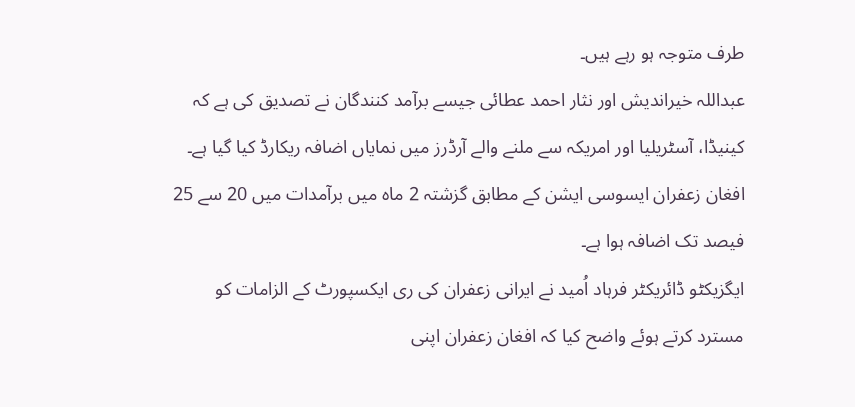طرف متوجہ ہو رہے ہیں۔
عبداللہ خیراندیش اور نثار احمد عطائی جیسے برآمد کنندگان نے تصدیق کی ہے کہ کینیڈا، آسٹریلیا اور امریکہ سے ملنے والے آرڈرز میں نمایاں اضافہ ریکارڈ کیا گیا ہے۔
افغان زعفران ایسوسی ایشن کے مطابق گزشتہ 2 ماہ میں برآمدات میں 20 سے 25 فیصد تک اضافہ ہوا ہے۔
ایگزیکٹو ڈائریکٹر فرہاد اُمید نے ایرانی زعفران کی ری ایکسپورٹ کے الزامات کو مسترد کرتے ہوئے واضح کیا کہ افغان زعفران اپنی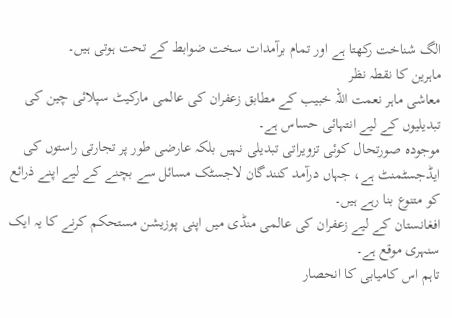الگ شناخت رکھتا ہے اور تمام برآمدات سخت ضوابط کے تحت ہوتی ہیں۔
ماہرین کا نقطہ نظر
معاشی ماہر نعمت اللہ خبیب کے مطابق زعفران کی عالمی مارکیٹ سپلائی چین کی تبدیلیوں کے لیے انتہائی حساس ہے۔
موجودہ صورتحال کوئی تزویراتی تبدیلی نہیں بلکہ عارضی طور پر تجارتی راستوں کی ایڈجسٹمنٹ ہے، جہاں درآمد کنندگان لاجسٹک مسائل سے بچنے کے لیے اپنے ذرائع کو متنوع بنا رہے ہیں۔
افغانستان کے لیے زعفران کی عالمی منڈی میں اپنی پوزیشن مستحکم کرنے کا یہ ایک سنہری موقع ہے۔
تاہم اس کامیابی کا انحصار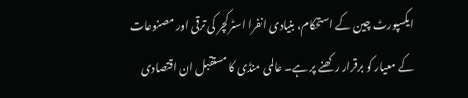ایکسپورٹ چین کے استحکام، بنیادی انفرا اسٹرکچر کی ترقی اور مصنوعات کے معیار کو برقرار رکھنے پر ہے۔ عالمی منڈی کا مستقبل ان اقتصادی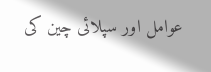عوامل اور سپلائی چین کی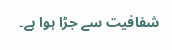شفافیت سے جڑا ہوا ہے۔